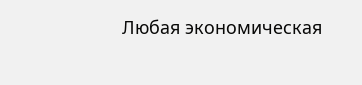Любая экономическая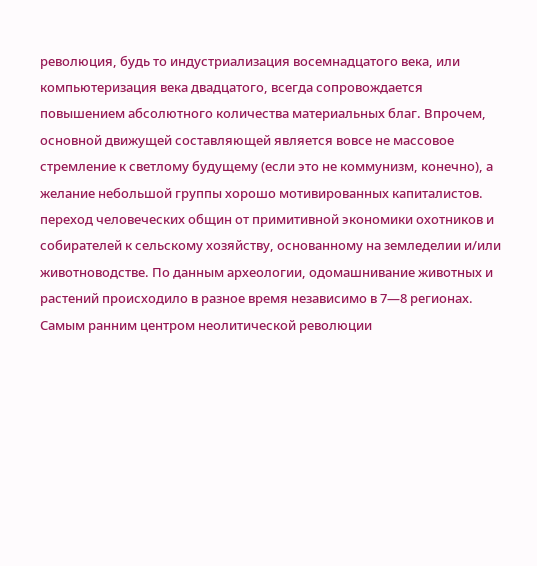революция, будь то индустриализация восемнадцатого века, или компьютеризация века двадцатого, всегда сопровождается повышением абсолютного количества материальных благ. Впрочем, основной движущей составляющей является вовсе не массовое стремление к светлому будущему (если это не коммунизм, конечно), а желание небольшой группы хорошо мотивированных капиталистов.
переход человеческих общин от примитивной экономики охотников и собирателей к сельскому хозяйству, основанному на земледелии и/или животноводстве. По данным археологии, одомашнивание животных и растений происходило в разное время независимо в 7—8 регионах. Самым ранним центром неолитической революции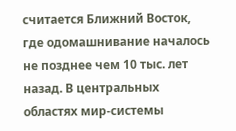считается Ближний Восток, где одомашнивание началось не позднее чем 10 тыс. лет назад. В центральных областях мир-системы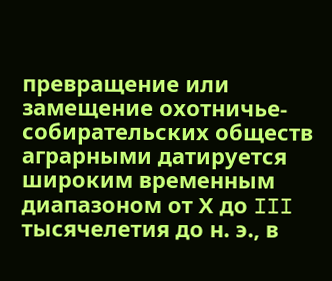превращение или замещение охотничье-собирательских обществ аграрными датируется широким временным диапазоном от Х до III тысячелетия до н. э., в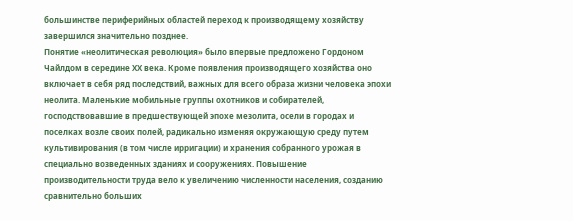большинстве периферийных областей переход к производящему хозяйству завершился значительно позднее.
Понятие «неолитическая революция» было впервые предложено Гордоном Чайлдом в середине ХХ века. Кроме появления производящего хозяйства оно включает в себя ряд последствий, важных для всего образа жизни человека эпохи неолита. Маленькие мобильные группы охотников и собирателей, господствовавшие в предшествующей эпохе мезолита, осели в городах и поселках возле своих полей, радикально изменяя окружающую среду путем культивирования (в том числе ирригации) и хранения собранного урожая в специально возведенных зданиях и сооружениях. Повышение производительности труда вело к увеличению численности населения, созданию сравнительно больших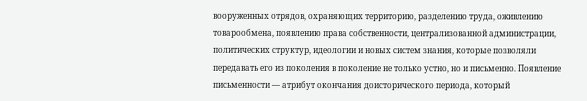вооруженных отрядов, охраняющих территорию, разделению труда, оживлению товарообмена, появлению права собственности, централизованной администрации, политических структур, идеологии и новых систем знания, которые позволяли передавать его из поколения в поколение не только устно, но и письменно. Появление письменности — атрибут окончания доисторического периода, который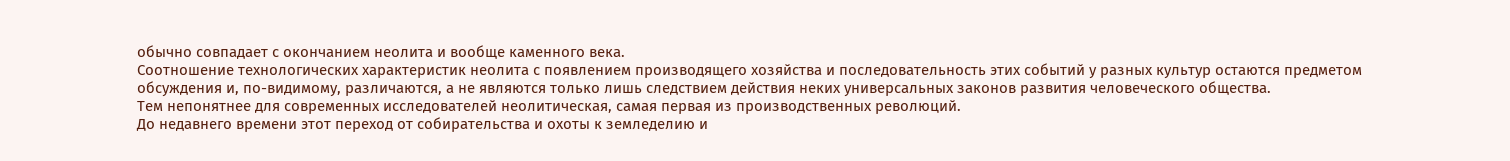обычно совпадает с окончанием неолита и вообще каменного века.
Соотношение технологических характеристик неолита с появлением производящего хозяйства и последовательность этих событий у разных культур остаются предметом обсуждения и, по-видимому, различаются, а не являются только лишь следствием действия неких универсальных законов развития человеческого общества.
Тем непонятнее для современных исследователей неолитическая, самая первая из производственных революций.
До недавнего времени этот переход от собирательства и охоты к земледелию и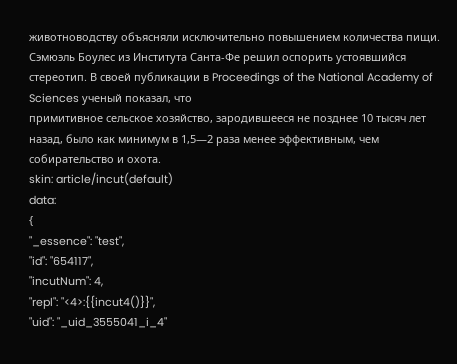животноводству объясняли исключительно повышением количества пищи. Сэмюэль Боулес из Института Санта-Фе решил оспорить устоявшийся стереотип. В своей публикации в Proceedings of the National Academy of Sciences ученый показал, что
примитивное сельское хозяйство, зародившееся не позднее 10 тысяч лет назад, было как минимум в 1,5—2 раза менее эффективным, чем собирательство и охота.
skin: article/incut(default)
data:
{
"_essence": "test",
"id": "654117",
"incutNum": 4,
"repl": "<4>:{{incut4()}}",
"uid": "_uid_3555041_i_4"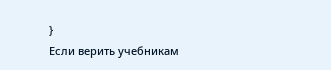}
Если верить учебникам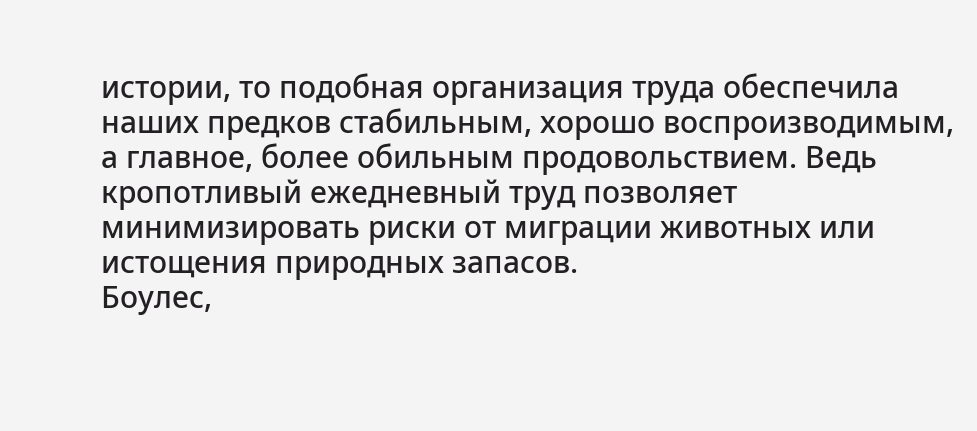истории, то подобная организация труда обеспечила наших предков стабильным, хорошо воспроизводимым, а главное, более обильным продовольствием. Ведь кропотливый ежедневный труд позволяет минимизировать риски от миграции животных или истощения природных запасов.
Боулес,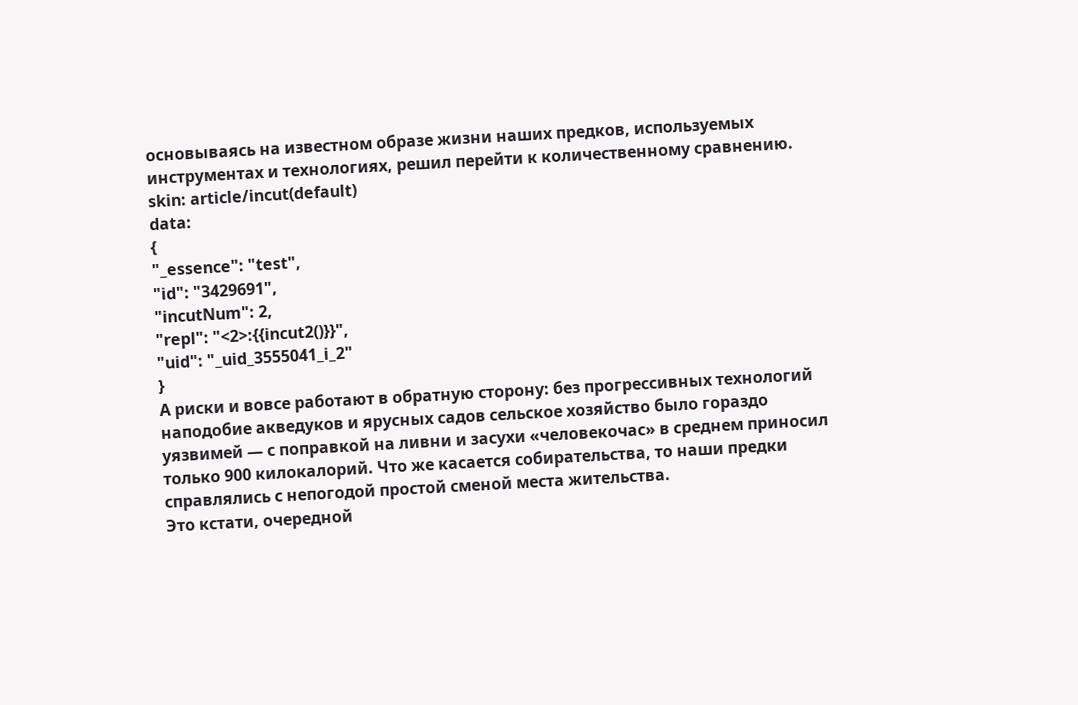основываясь на известном образе жизни наших предков, используемых инструментах и технологиях, решил перейти к количественному сравнению.
skin: article/incut(default)
data:
{
"_essence": "test",
"id": "3429691",
"incutNum": 2,
"repl": "<2>:{{incut2()}}",
"uid": "_uid_3555041_i_2"
}
А риски и вовсе работают в обратную сторону: без прогрессивных технологий наподобие акведуков и ярусных садов сельское хозяйство было гораздо уязвимей — с поправкой на ливни и засухи «человекочас» в среднем приносил только 900 килокалорий. Что же касается собирательства, то наши предки справлялись с непогодой простой сменой места жительства.
Это кстати, очередной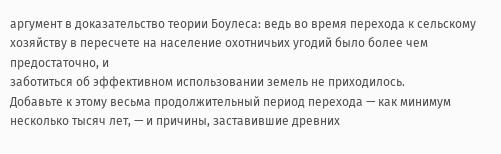аргумент в доказательство теории Боулеса: ведь во время перехода к сельскому хозяйству в пересчете на население охотничьих угодий было более чем предостаточно, и
заботиться об эффективном использовании земель не приходилось.
Добавьте к этому весьма продолжительный период перехода — как минимум несколько тысяч лет, — и причины, заставившие древних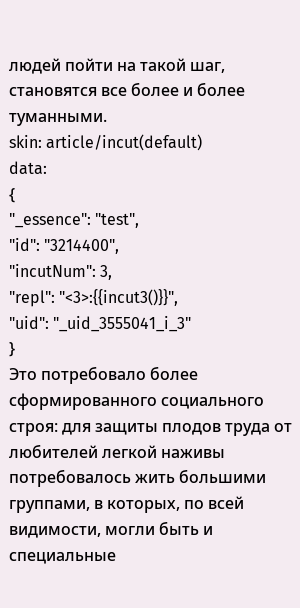людей пойти на такой шаг, становятся все более и более туманными.
skin: article/incut(default)
data:
{
"_essence": "test",
"id": "3214400",
"incutNum": 3,
"repl": "<3>:{{incut3()}}",
"uid": "_uid_3555041_i_3"
}
Это потребовало более сформированного социального строя: для защиты плодов труда от любителей легкой наживы потребовалось жить большими группами, в которых, по всей видимости, могли быть и специальные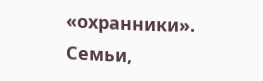«охранники».
Семьи,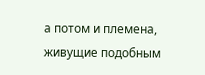а потом и племена, живущие подобным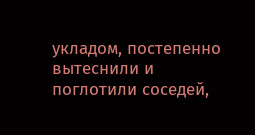укладом, постепенно вытеснили и поглотили соседей,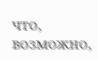что, возможно,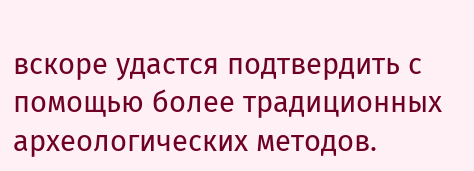вскоре удастся подтвердить с помощью более традиционных археологических методов.